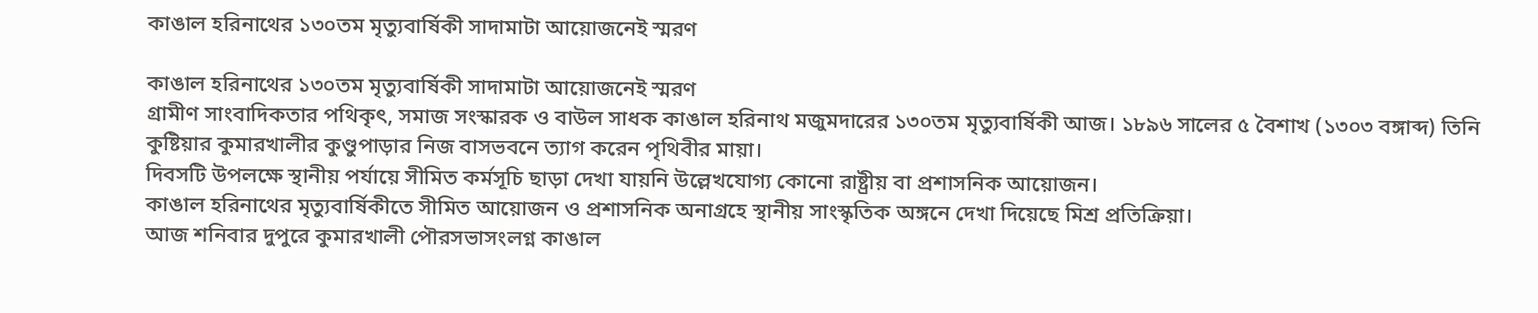কাঙাল হরিনাথের ১৩০তম মৃত্যুবার্ষিকী সাদামাটা আয়োজনেই স্মরণ

কাঙাল হরিনাথের ১৩০তম মৃত্যুবার্ষিকী সাদামাটা আয়োজনেই স্মরণ
গ্রামীণ সাংবাদিকতার পথিকৃৎ, সমাজ সংস্কারক ও বাউল সাধক কাঙাল হরিনাথ মজুমদারের ১৩০তম মৃত্যুবার্ষিকী আজ। ১৮৯৬ সালের ৫ বৈশাখ (১৩০৩ বঙ্গাব্দ) তিনি কুষ্টিয়ার কুমারখালীর কুণ্ডুপাড়ার নিজ বাসভবনে ত্যাগ করেন পৃথিবীর মায়া।
দিবসটি উপলক্ষে স্থানীয় পর্যায়ে সীমিত কর্মসূচি ছাড়া দেখা যায়নি উল্লেখযোগ্য কোনো রাষ্ট্রীয় বা প্রশাসনিক আয়োজন।
কাঙাল হরিনাথের মৃত্যুবার্ষিকীতে সীমিত আয়োজন ও প্রশাসনিক অনাগ্রহে স্থানীয় সাংস্কৃতিক অঙ্গনে দেখা দিয়েছে মিশ্র প্রতিক্রিয়া।
আজ শনিবার দুপুরে কুমারখালী পৌরসভাসংলগ্ন কাঙাল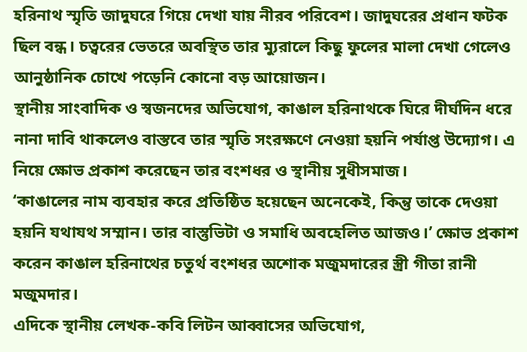হরিনাথ স্মৃতি জাদুঘরে গিয়ে দেখা যায় নীরব পরিবেশ। জাদুঘরের প্রধান ফটক ছিল বন্ধ। চত্বরের ভেতরে অবস্থিত তার ম্যুরালে কিছু ফুলের মালা দেখা গেলেও আনুষ্ঠানিক চোখে পড়েনি কোনো বড় আয়োজন।
স্থানীয় সাংবাদিক ও স্বজনদের অভিযোগ, কাঙাল হরিনাথকে ঘিরে দীর্ঘদিন ধরে নানা দাবি থাকলেও বাস্তবে তার স্মৃতি সংরক্ষণে নেওয়া হয়নি পর্যাপ্ত উদ্যোগ। এ নিয়ে ক্ষোভ প্রকাশ করেছেন তার বংশধর ও স্থানীয় সুধীসমাজ।
‘কাঙালের নাম ব্যবহার করে প্রতিষ্ঠিত হয়েছেন অনেকেই, কিন্তু তাকে দেওয়া হয়নি যথাযথ সম্মান। তার বাস্তুভিটা ও সমাধি অবহেলিত আজও।’ ক্ষোভ প্রকাশ করেন কাঙাল হরিনাথের চতুর্থ বংশধর অশোক মজুমদারের স্ত্রী গীতা রানী মজুমদার।
এদিকে স্থানীয় লেখক-কবি লিটন আব্বাসের অভিযোগ,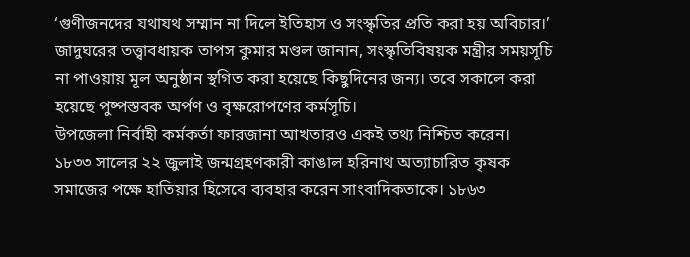‘গুণীজনদের যথাযথ সম্মান না দিলে ইতিহাস ও সংস্কৃতির প্রতি করা হয় অবিচার।’
জাদুঘরের তত্ত্বাবধায়ক তাপস কুমার মণ্ডল জানান, সংস্কৃতিবিষয়ক মন্ত্রীর সময়সূচি না পাওয়ায় মূল অনুষ্ঠান স্থগিত করা হয়েছে কিছুদিনের জন্য। তবে সকালে করা হয়েছে পুষ্পস্তবক অর্পণ ও বৃক্ষরোপণের কর্মসূচি।
উপজেলা নির্বাহী কর্মকর্তা ফারজানা আখতারও একই তথ্য নিশ্চিত করেন।
১৮৩৩ সালের ২২ জুলাই জন্মগ্রহণকারী কাঙাল হরিনাথ অত্যাচারিত কৃষক সমাজের পক্ষে হাতিয়ার হিসেবে ব্যবহার করেন সাংবাদিকতাকে। ১৮৬৩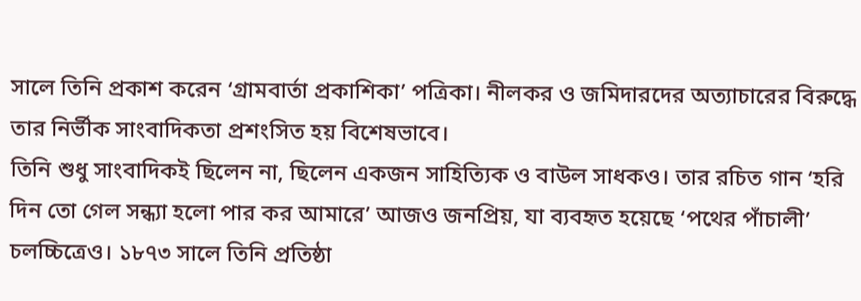সালে তিনি প্রকাশ করেন ‘গ্রামবার্তা প্রকাশিকা’ পত্রিকা। নীলকর ও জমিদারদের অত্যাচারের বিরুদ্ধে তার নির্ভীক সাংবাদিকতা প্রশংসিত হয় বিশেষভাবে।
তিনি শুধু সাংবাদিকই ছিলেন না, ছিলেন একজন সাহিত্যিক ও বাউল সাধকও। তার রচিত গান ‘হরি দিন তো গেল সন্ধ্যা হলো পার কর আমারে’ আজও জনপ্রিয়, যা ব্যবহৃত হয়েছে ‘পথের পাঁচালী’ চলচ্চিত্রেও। ১৮৭৩ সালে তিনি প্রতিষ্ঠা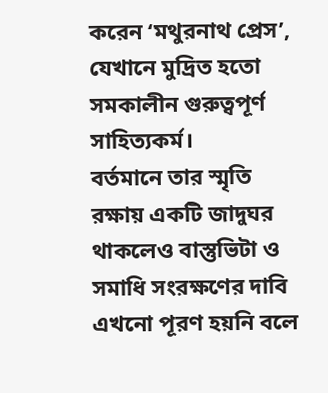করেন ‘মথুরনাথ প্রেস’, যেখানে মুদ্রিত হতো সমকালীন গুরুত্বপূর্ণ সাহিত্যকর্ম।
বর্তমানে তার স্মৃতি রক্ষায় একটি জাদুঘর থাকলেও বাস্তুভিটা ও সমাধি সংরক্ষণের দাবি এখনো পূরণ হয়নি বলে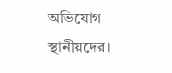অভিযোগ স্থানীয়দের।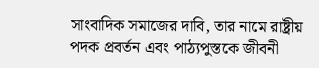সাংবাদিক সমাজের দাবি, তার নামে রাষ্ট্রীয় পদক প্রবর্তন এবং পাঠ্যপুস্তকে জীবনী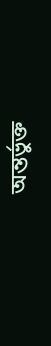অন্তর্ভুক্ত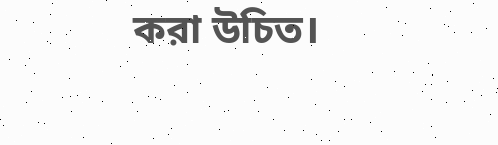করা উচিত।